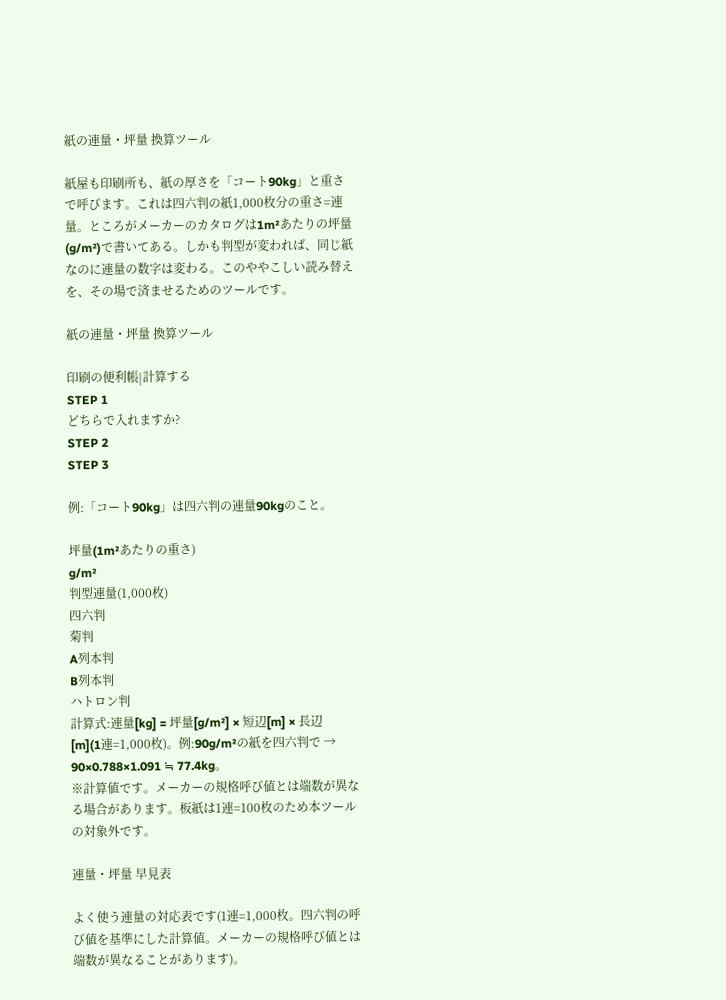紙の連量・坪量 換算ツール

紙屋も印刷所も、紙の厚さを「コート90kg」と重さで呼びます。これは四六判の紙1,000枚分の重さ=連量。ところがメーカーのカタログは1m²あたりの坪量(g/m²)で書いてある。しかも判型が変われば、同じ紙なのに連量の数字は変わる。このややこしい読み替えを、その場で済ませるためのツールです。

紙の連量・坪量 換算ツール

印刷の便利帳|計算する
STEP 1
どちらで入れますか?
STEP 2
STEP 3

例:「コート90kg」は四六判の連量90kgのこと。

坪量(1m²あたりの重さ)
g/m²
判型連量(1,000枚)
四六判
菊判
A列本判
B列本判
ハトロン判
計算式:連量[kg] = 坪量[g/m²] × 短辺[m] × 長辺[m](1連=1,000枚)。例:90g/m²の紙を四六判で → 90×0.788×1.091 ≒ 77.4kg。
※計算値です。メーカーの規格呼び値とは端数が異なる場合があります。板紙は1連=100枚のため本ツールの対象外です。

連量・坪量 早見表

よく使う連量の対応表です(1連=1,000枚。四六判の呼び値を基準にした計算値。メーカーの規格呼び値とは端数が異なることがあります)。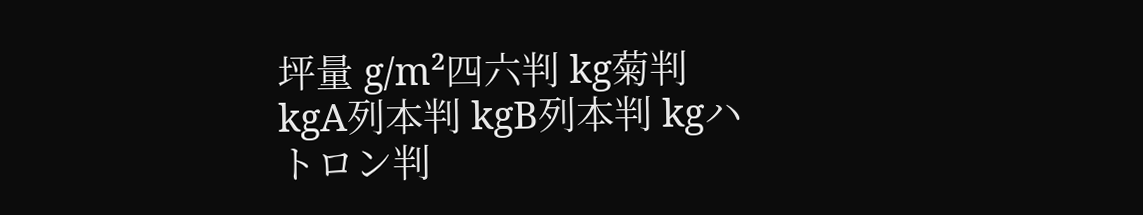坪量 g/m²四六判 kg菊判 kgA列本判 kgB列本判 kgハトロン判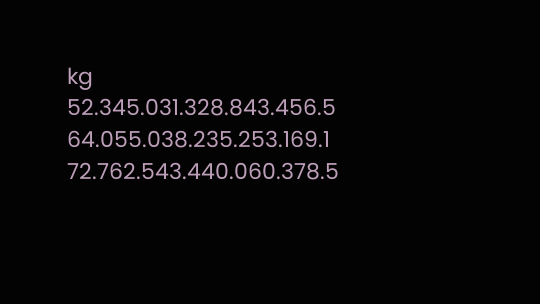kg
52.345.031.328.843.456.5
64.055.038.235.253.169.1
72.762.543.440.060.378.5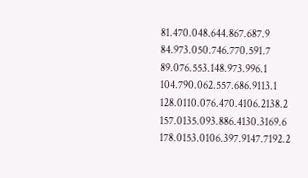81.470.048.644.867.687.9
84.973.050.746.770.591.7
89.076.553.148.973.996.1
104.790.062.557.686.9113.1
128.0110.076.470.4106.2138.2
157.0135.093.886.4130.3169.6
178.0153.0106.397.9147.7192.2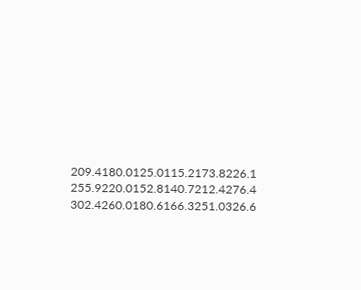209.4180.0125.0115.2173.8226.1
255.9220.0152.8140.7212.4276.4
302.4260.0180.6166.3251.0326.6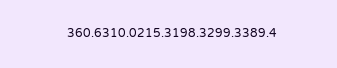360.6310.0215.3198.3299.3389.4